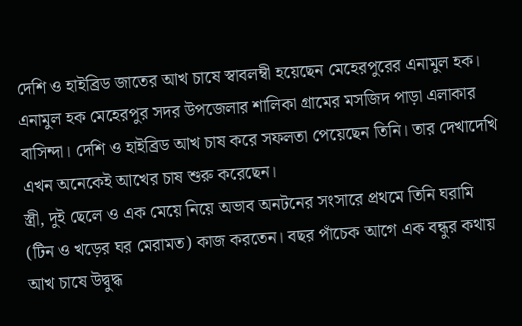দেশি ও হাইব্রিড জাতের আখ চাষে স্বাবলম্বী হয়েছেন মেহেরপুরের এনামুল হক। এনামুল হক মেহেরপুর সদর উপজেলার শালিকা গ্রামের মসজিদ পাড়া এলাকার বাসিন্দা। দেশি ও হাইব্রিড আখ চাষ করে সফলতা পেয়েছেন তিনি। তার দেখাদেখি এখন অনেকেই আখের চাষ শুরু করেছেন।
স্ত্রী, দুই ছেলে ও এক মেয়ে নিয়ে অভাব অনটনের সংসারে প্রথমে তিনি ঘরামি (টিন ও খড়ের ঘর মেরামত) কাজ করতেন। বছর পাঁচেক আগে এক বন্ধুর কথায় আখ চাষে উদ্বুদ্ধ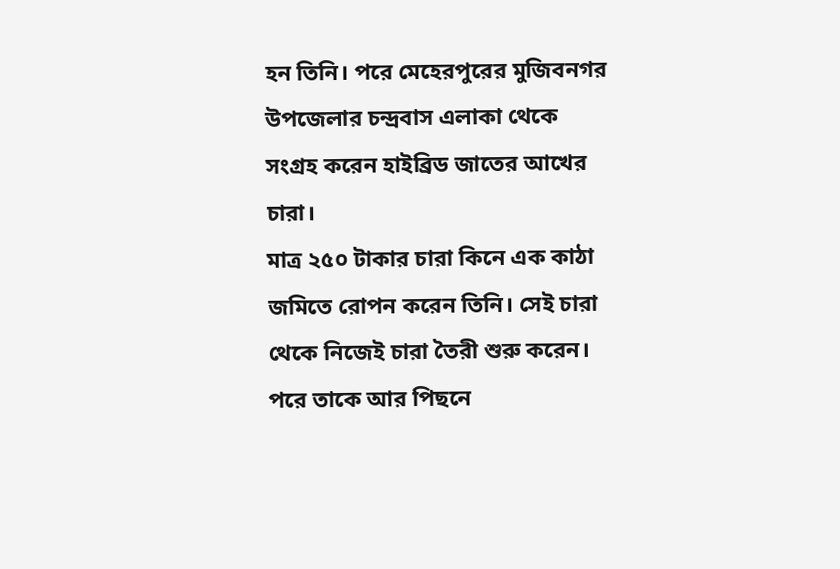হন তিনি। পরে মেহেরপুরের মুজিবনগর উপজেলার চন্দ্রবাস এলাকা থেকে সংগ্রহ করেন হাইব্রিড জাতের আখের চারা।
মাত্র ২৫০ টাকার চারা কিনে এক কাঠা জমিতে রোপন করেন তিনি। সেই চারা থেকে নিজেই চারা তৈরী শুরু করেন। পরে তাকে আর পিছনে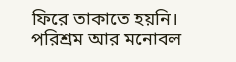ফিরে তাকাতে হয়নি। পরিশ্রম আর মনোবল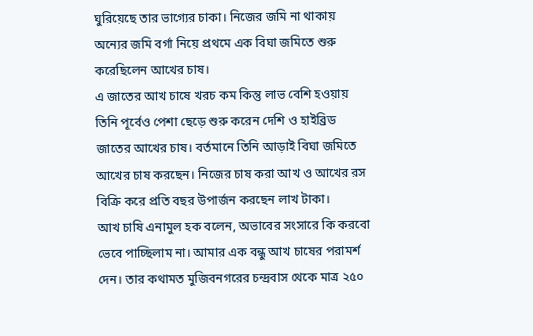ঘুরিয়েছে তার ভাগ্যের চাকা। নিজের জমি না থাকায় অন্যের জমি বর্গা নিয়ে প্রথমে এক বিঘা জমিতে শুরু করেছিলেন আখের চাষ।
এ জাতের আখ চাষে খরচ কম কিন্তু লাভ বেশি হওয়ায় তিনি পূর্বেও পেশা ছেড়ে শুরু করেন দেশি ও হাইব্রিড জাতের আখের চাষ। বর্তমানে তিনি আড়াই বিঘা জমিতে আখের চাষ করছেন। নিজের চাষ করা আখ ও আখের রস বিক্রি করে প্রতি বছর উপার্জন করছেন লাখ টাকা।
আখ চাষি এনামুল হক বলেন, অভাবের সংসারে কি করবো ভেবে পাচ্ছিলাম না। আমার এক বন্ধু আখ চাষের পরামর্শ দেন। তার কথামত মুজিবনগরের চন্দ্রবাস থেকে মাত্র ২৫০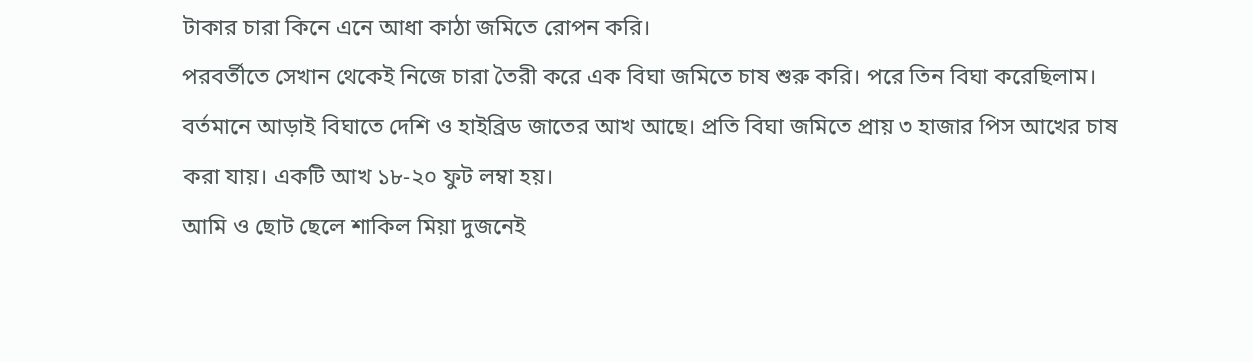টাকার চারা কিনে এনে আধা কাঠা জমিতে রোপন করি।
পরবর্তীতে সেখান থেকেই নিজে চারা তৈরী করে এক বিঘা জমিতে চাষ শুরু করি। পরে তিন বিঘা করেছিলাম। বর্তমানে আড়াই বিঘাতে দেশি ও হাইব্রিড জাতের আখ আছে। প্রতি বিঘা জমিতে প্রায় ৩ হাজার পিস আখের চাষ করা যায়। একটি আখ ১৮-২০ ফুট লম্বা হয়।
আমি ও ছোট ছেলে শাকিল মিয়া দুজনেই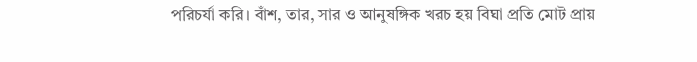পরিচর্যা করি। বাঁশ, তার, সার ও আনুষঙ্গিক খরচ হয় বিঘা প্রতি মোট প্রায়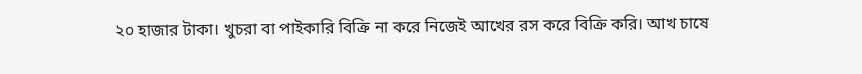২০ হাজার টাকা। খুচরা বা পাইকারি বিক্রি না করে নিজেই আখের রস করে বিক্রি করি। আখ চাষে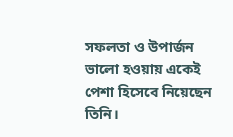সফলতা ও উপার্জন ভালো হওয়ায় একেই পেশা হিসেবে নিয়েছেন তিনি।